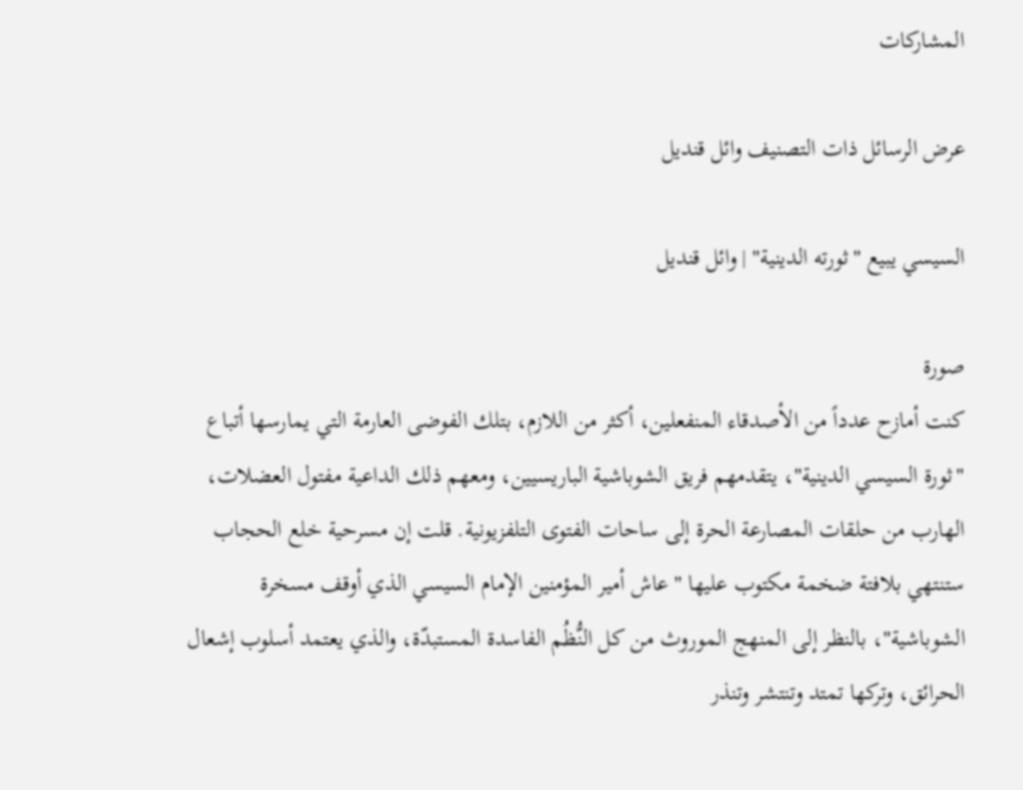المشاركات

عرض الرسائل ذات التصنيف وائل قنديل

السيسي يبيع "ثورته الدينية" | وائل قنديل

صورة
كنت أمازح عدداً من الأصدقاء المنفعلين، أكثر من اللازم، بتلك الفوضى العارمة التي يمارسها أتباع "ثورة السيسي الدينية"، يتقدمهم فريق الشوباشية الباريسيين، ومعهم ذلك الداعية مفتول العضلات، الهارب من حلقات المصارعة الحرة إلى ساحات الفتوى التلفزيونية. قلت إن مسرحية خلع الحجاب ستنتهي بلافتة ضخمة مكتوب عليها "عاش أمير المؤمنين الإمام السيسي الذي أوقف مسخرة الشوباشية"، بالنظر إلى المنهج الموروث من كل النُّظُم الفاسدة المستبدّة، والذي يعتمد أسلوب إشعال الحرائق، وتركها تمتد وتنتشر وتنذر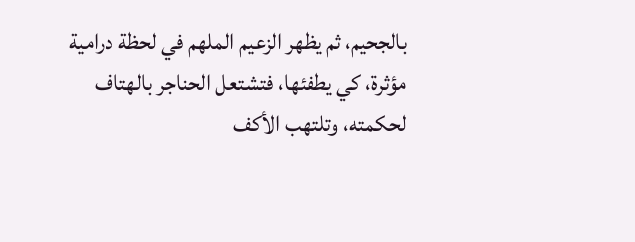بالجحيم، ثم يظهر الزعيم الملهم في لحظة درامية مؤثرة، كي يطفئها، فتشتعل الحناجر بالهتاف لحكمته، وتلتهب الأكف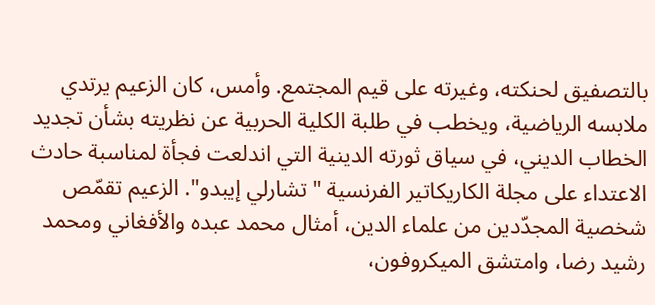بالتصفيق لحنكته، وغيرته على قيم المجتمع. وأمس، كان الزعيم يرتدي ملابسه الرياضية، ويخطب في طلبة الكلية الحربية عن نظريته بشأن تجديد الخطاب الديني، في سياق ثورته الدينية التي اندلعت فجأة لمناسبة حادث الاعتداء على مجلة الكاريكاتير الفرنسية "تشارلي إيبدو". الزعيم تقمّص شخصية المجدّدين من علماء الدين، أمثال محمد عبده والأفغاني ومحمد رشيد رضا، وامتشق الميكروفون،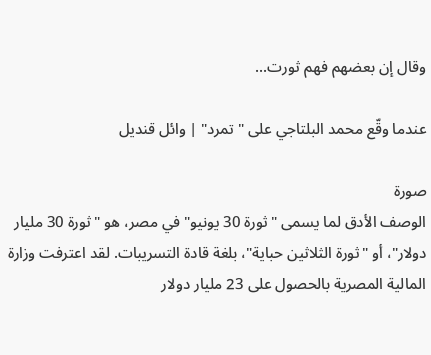وقال إن بعضهم فهم ثورت...

عندما وقّع محمد البلتاجي على "تمرد" | وائل قنديل

صورة
الوصف الأدق لما يسمى "ثورة 30 يونيو" في مصر، هو "ثورة 30 مليار دولار"، أو "ثورة الثلاثين حباية"، بلغة قادة التسريبات. لقد اعترفت وزارة المالية المصرية بالحصول على 23 مليار دولار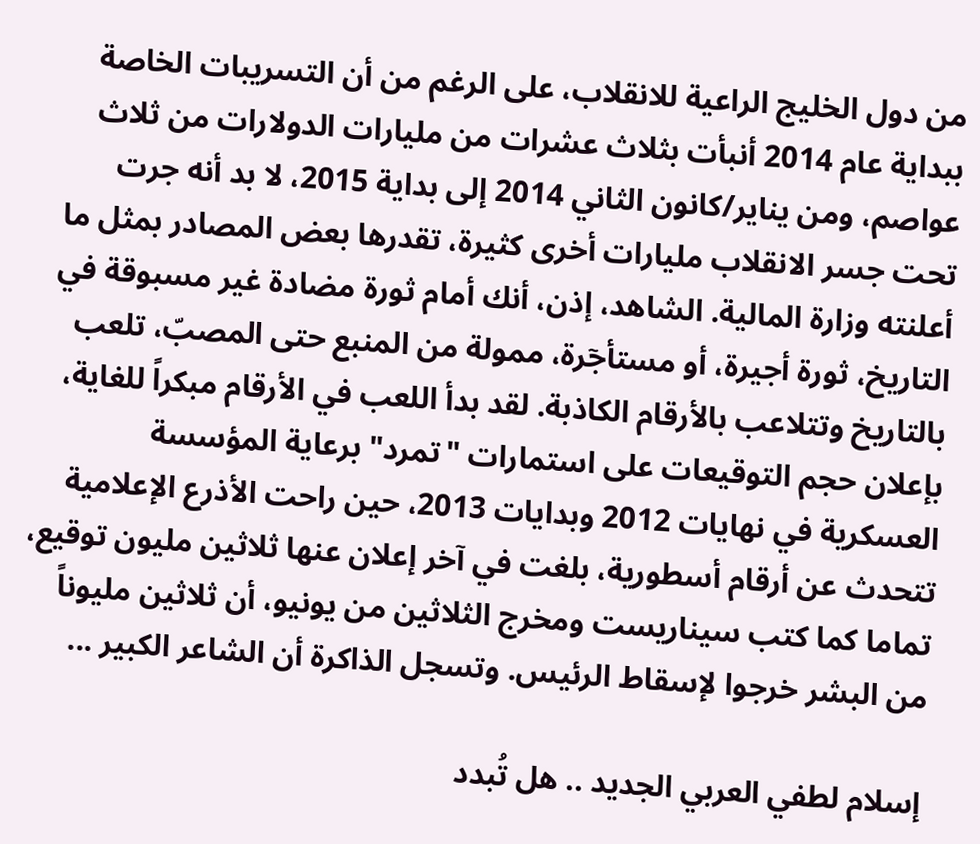من دول الخليج الراعية للانقلاب، على الرغم من أن التسريبات الخاصة ببداية عام 2014 أنبأت بثلاث عشرات من مليارات الدولارات من ثلاث عواصم، ومن يناير/كانون الثاني 2014 إلى بداية 2015، لا بد أنه جرت تحت جسر الانقلاب مليارات أخرى كثيرة، تقدرها بعض المصادر بمثل ما أعلنته وزارة المالية. الشاهد، إذن، أنك أمام ثورة مضادة غير مسبوقة في التاريخ، ثورة أجيرة، أو مستأجٓرة، ممولة من المنبع حتى المصبّ، تلعب بالتاريخ وتتلاعب بالأرقام الكاذبة. لقد بدأ اللعب في الأرقام مبكراً للغاية، بإعلان حجم التوقيعات على استمارات "تمرد" برعاية المؤسسة العسكرية في نهايات 2012 وبدايات 2013، حين راحت الأذرع الإعلامية تتحدث عن أرقام أسطورية، بلغت في آخر إعلان عنها ثلاثين مليون توقيع، تماما كما كتب سيناريست ومخرج الثلاثين من يونيو، أن ثلاثين مليوناً من البشر خرجوا لإسقاط الرئيس. وتسجل الذاكرة أن الشاعر الكبير ...

إسلام لطفي العربي الجديد .. هل تُبدد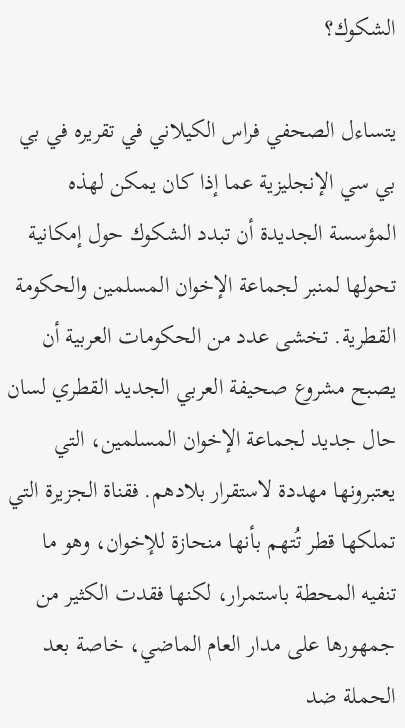الشكوك؟

يتساءل الصحفي فراس الكيلاني في تقريره في بي بي سي الإنجليزية عما إذا كان يمكن لهذه المؤسسة الجديدة أن تبدد الشكوك حول إمكانية تحولها لمنبر لجماعة الإخوان المسلمين والحكومة القطرية. تخشى عدد من الحكومات العربية أن يصبح مشروع صحيفة العربي الجديد القطري لسان حال جديد لجماعة الإخوان المسلمين، التي يعتبرونها مهددة لاستقرار بلادهم. فقناة الجزيرة التي تملكها قطر تُتهم بأنها منحازة للإخوان، وهو ما تنفيه المحطة باستمرار، لكنها فقدت الكثير من جمهورها على مدار العام الماضي، خاصة بعد الحملة ضد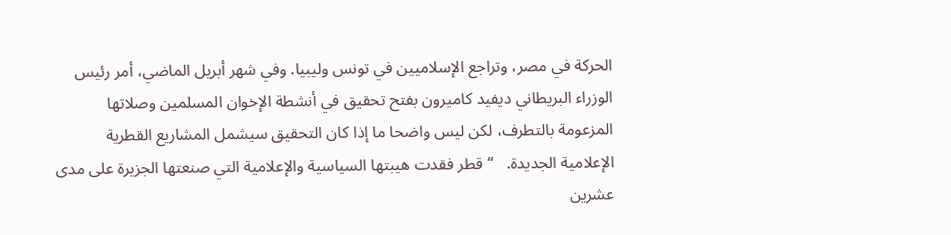الحركة في مصر، وتراجع الإسلاميين في تونس وليبيا. وفي شهر أبريل الماضي، أمر رئيس الوزراء البريطاني ديفيد كاميرون بفتح تحقيق في أنشطة الإخوان المسلمين وصلاتها المزعومة بالتطرف، لكن ليس واضحا ما إذا كان التحقيق سيشمل المشاريع القطرية الإعلامية الجديدة.   “قطر فقدت هيبتها السياسية والإعلامية التي صنعتها الجزيرة على مدى عشرين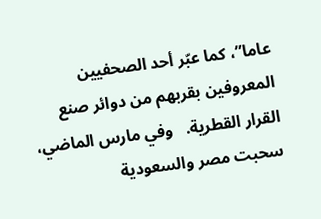عاما”، كما عبّر أحد الصحفيين المعروفين بقربهم من دوائر صنع القرار القطرية.   وفي مارس الماضي، سحبت مصر والسعودية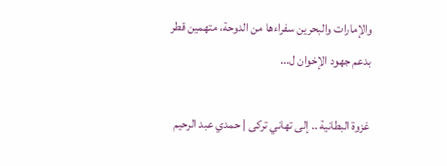والإمارات والبحرين سفراءها من الدوحة، متهمين قطر بدعم جهود الإخوان ل...

غزوة البطانية .. إلى تهاني تركى | حمدي عبد الرحيم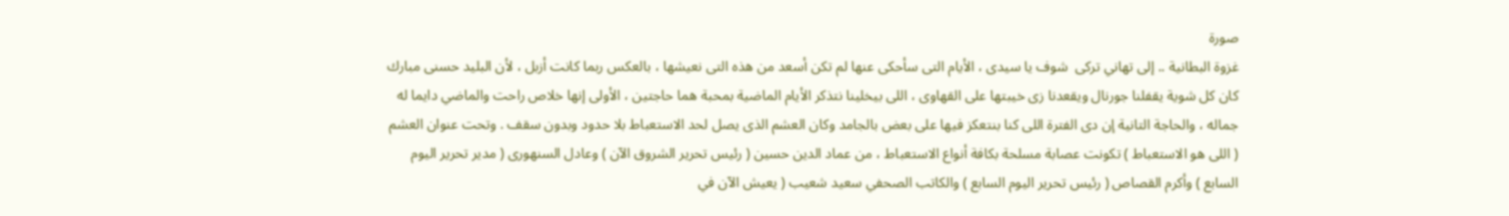صورة
غزوة البطانية .. إلى تهاني تركى  شوف يا سيدى ، الأيام التى سأحكى عنها لم تكن أسعد من هذه التى نعيشها ، بالعكس ربما كانت أزبل ، لأن البليد حسنى مبارك كان كل شوية يقفلنا جورنال ويقعدنا زى خيبتها على القهاوى ، اللى بيخلينا نتذكر الأيام الماضية بمحبة هما حاجتين ، الأولى إنها خلاص راحت والماضي دايما له جماله ، والحاجة التانية إن دى الفترة اللى كنا بنتعكز فيها على بعض بالجامد وكان العشم الذى يصل لحد الاستعباط بلا حدود وبدون سقف . وتحت عنوان العشم ( اللى هو الاستعباط ) تكونت عصابة مسلحة بكافة أنواع الاستعباط ، من عماد الدين حسين ( رئيس تحرير الشروق الآن ) وعادل السنهورى ( مدير تحرير اليوم السابع ) وأكرم القصاص ( رئيس تحرير اليوم السابع ) والكاتب الصحفي سعيد شعيب ( يعيش الآن في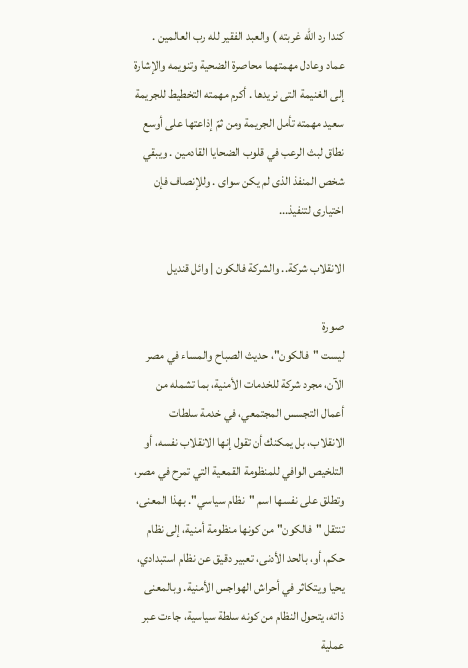كندا رد الله غربته ) والعبد الفقير لله رب العالمين . عماد وعادل مهمتهما محاصرة الضحية وتنويمه والإشارة إلى الغنيمة التى نريدها . أكرم مهمته التخطيط للجريمة   سعيد مهمته تأمل الجريمة ومن ثمّ إذاعتها على أوسع نطاق لبث الرعب في قلوب الضحايا القادمين . ويبقي شخص المنفذ الذى لم يكن سواى . وللإنصاف فإن اختيارى لتنفيذ...

الانقلاب شركة.. والشركة فالكون | وائل قنديل

صورة
ليست "فالكون"، حديث الصباح والمساء في مصر الآن، مجرد شركة للخدمات الأمنية، بما تشمله من أعمال التجسس المجتمعي، في خدمة سلطات الانقلاب، بل يمكنك أن تقول إنها الانقلاب نفسه، أو التلخيص الوافي للمنظومة القمعية التي تمرح في مصر، وتطلق على نفسها اسم "نظام سياسي". بهذا المعنى، تنتقل "فالكون" من كونها منظومة أمنية، إلى نظام حكم، أو، بالحد الأدنى، تعبير دقيق عن نظام استبدادي، يحيا ويتكاثر في أحراش الهواجس الأمنية. وبالمعنى ذاته، يتحول النظام من كونه سلطة سياسية، جاءت عبر عملية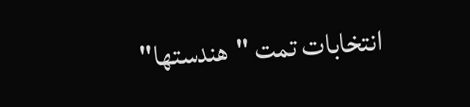انتخابات تمت "هندستها"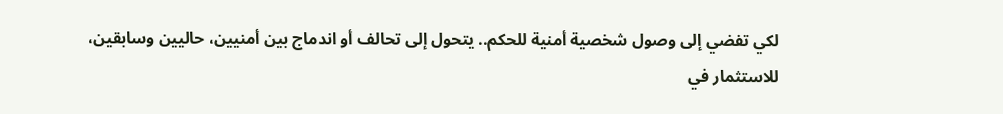لكي تفضي إلى وصول شخصية أمنية للحكم.. يتحول إلى تحالف أو اندماج بين أمنيين، حاليين وسابقين، للاستثمار في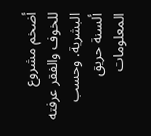أضخم مشروع للخوف والفقر عرفته البشرية. وحسب ألسنة حريق المعلومات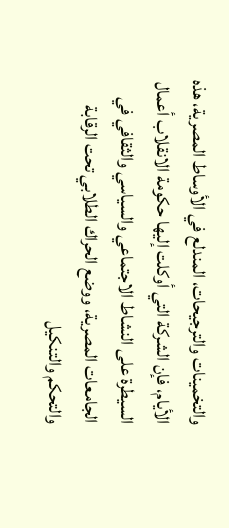والتخمينات والترجيحات، المندلع في الأوساط المصرية، هذه الأيام، فإن الشركة التي أوكلت إليها حكومة الانقلاب أعمال السيطرة على النشاط الاجتماعي والسياسي والثقافي في الجامعات المصرية، ووضع الحراك الطلابي تحت الرقابة والتحكم والتنكيل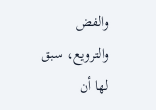والفض والترويع، سبق لها أن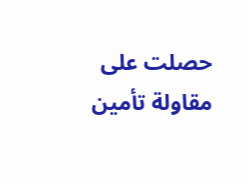حصلت على مقاولة تأمين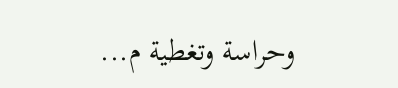وحراسة وتغطية م...